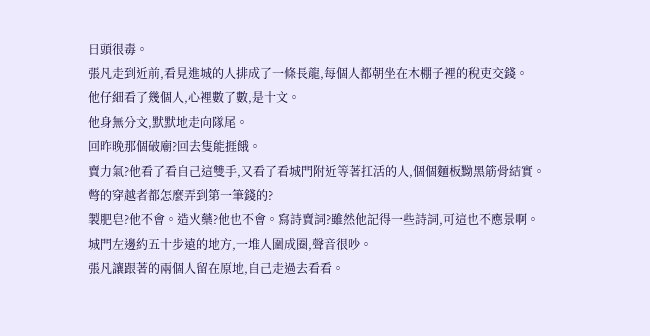日頭很毒。
張凡走到近前,看見進城的人排成了一條長龍,每個人都朝坐在木棚子裡的稅吏交錢。
他仔細看了幾個人,心裡數了數,是十文。
他身無分文,默默地走向隊尾。
回昨晚那個破廟?回去隻能捱餓。
賣力氣?他看了看自己這雙手,又看了看城門附近等著扛活的人,個個麵板黝黑筋骨結實。
彆的穿越者都怎麼弄到第一筆錢的?
製肥皂?他不會。造火藥?他也不會。寫詩賣詞?雖然他記得一些詩詞,可這也不應景啊。
城門左邊約五十步遠的地方,一堆人圍成圈,聲音很吵。
張凡讓跟著的兩個人留在原地,自己走過去看看。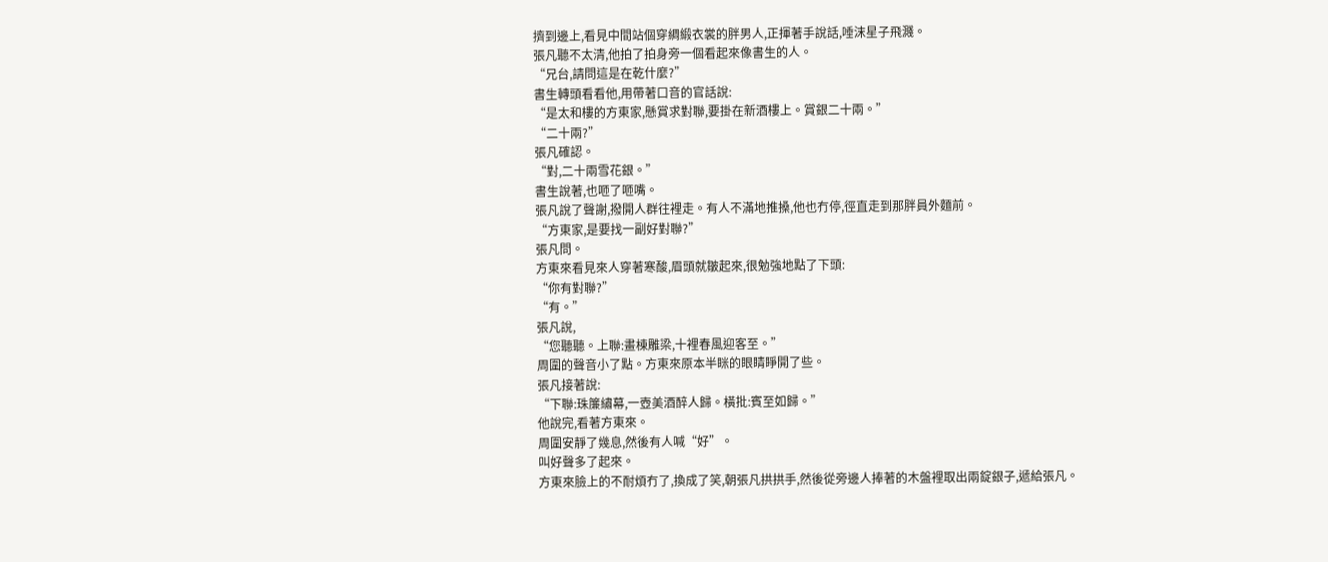擠到邊上,看見中間站個穿綢緞衣裳的胖男人,正揮著手說話,唾沫星子飛濺。
張凡聽不太清,他拍了拍身旁一個看起來像書生的人。
“兄台,請問這是在乾什麼?”
書生轉頭看看他,用帶著口音的官話說:
“是太和樓的方東家,懸賞求對聯,要掛在新酒樓上。賞銀二十兩。”
“二十兩?”
張凡確認。
“對,二十兩雪花銀。”
書生說著,也咂了咂嘴。
張凡說了聲謝,撥開人群往裡走。有人不滿地推搡,他也冇停,徑直走到那胖員外麵前。
“方東家,是要找一副好對聯?”
張凡問。
方東來看見來人穿著寒酸,眉頭就皺起來,很勉強地點了下頭:
“你有對聯?”
“有。”
張凡說,
“您聽聽。上聯:畫棟雕梁,十裡春風迎客至。”
周圍的聲音小了點。方東來原本半眯的眼睛睜開了些。
張凡接著說:
“下聯:珠簾繡幕,一壺美酒醉人歸。橫批:賓至如歸。”
他說完,看著方東來。
周圍安靜了幾息,然後有人喊“好”。
叫好聲多了起來。
方東來臉上的不耐煩冇了,換成了笑,朝張凡拱拱手,然後從旁邊人捧著的木盤裡取出兩錠銀子,遞給張凡。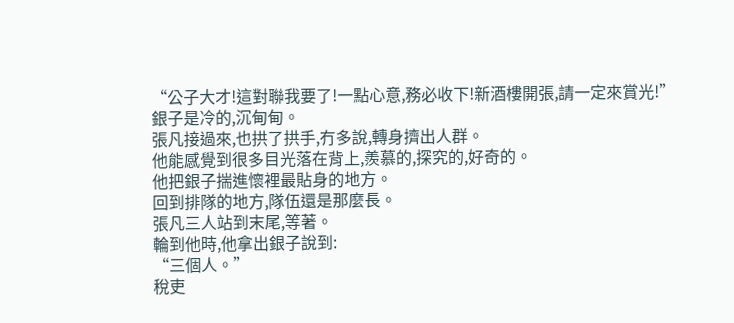“公子大才!這對聯我要了!一點心意,務必收下!新酒樓開張,請一定來賞光!”
銀子是冷的,沉甸甸。
張凡接過來,也拱了拱手,冇多說,轉身擠出人群。
他能感覺到很多目光落在背上,羨慕的,探究的,好奇的。
他把銀子揣進懷裡最貼身的地方。
回到排隊的地方,隊伍還是那麼長。
張凡三人站到末尾,等著。
輪到他時,他拿出銀子說到:
“三個人。”
稅吏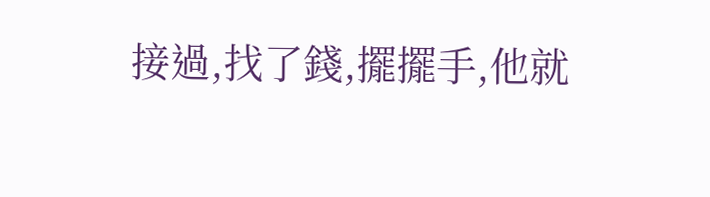接過,找了錢,擺擺手,他就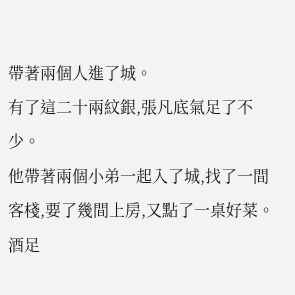帶著兩個人進了城。
有了這二十兩紋銀,張凡底氣足了不少。
他帶著兩個小弟一起入了城,找了一間客棧,要了幾間上房,又點了一桌好菜。
酒足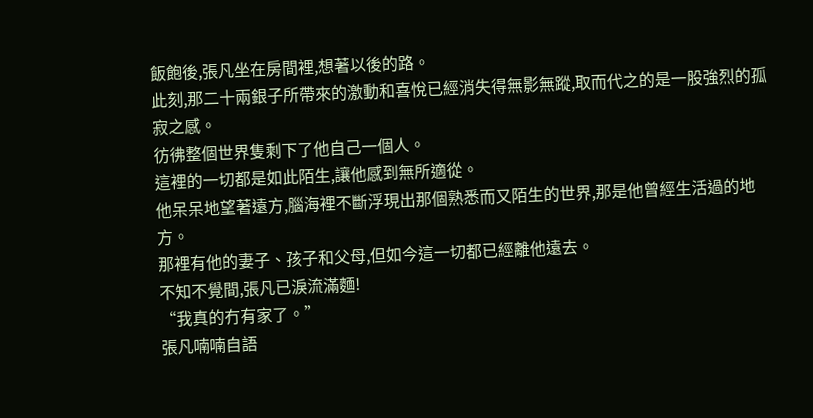飯飽後,張凡坐在房間裡,想著以後的路。
此刻,那二十兩銀子所帶來的激動和喜悅已經消失得無影無蹤,取而代之的是一股強烈的孤寂之感。
彷彿整個世界隻剩下了他自己一個人。
這裡的一切都是如此陌生,讓他感到無所適從。
他呆呆地望著遠方,腦海裡不斷浮現出那個熟悉而又陌生的世界,那是他曾經生活過的地方。
那裡有他的妻子、孩子和父母,但如今這一切都已經離他遠去。
不知不覺間,張凡已淚流滿麵!
“我真的冇有家了。”
張凡喃喃自語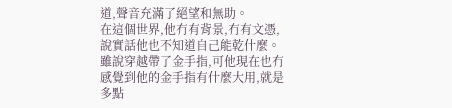道,聲音充滿了絕望和無助。
在這個世界,他冇有背景,冇有文憑,說實話他也不知道自己能乾什麼。
雖說穿越帶了金手指,可他現在也冇感覺到他的金手指有什麼大用,就是多點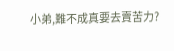小弟,難不成真要去賣苦力?